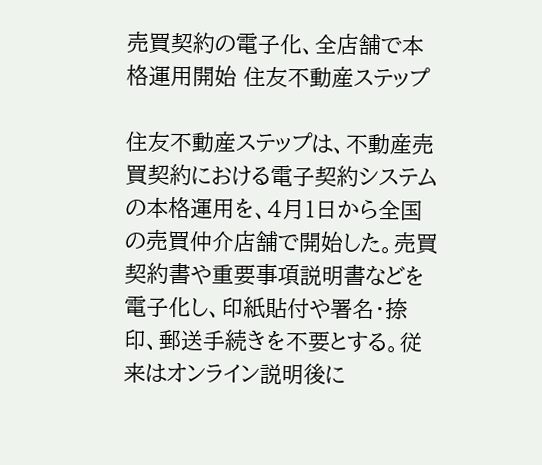売買契約の電子化、全店舗で本格運用開始 住友不動産ステップ

住友不動産ステップは、不動産売買契約における電子契約システムの本格運用を、4月1日から全国の売買仲介店舗で開始した。売買契約書や重要事項説明書などを電子化し、印紙貼付や署名・捺印、郵送手続きを不要とする。従来はオンライン説明後に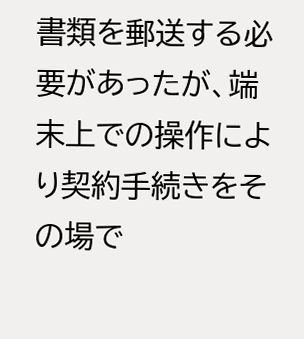書類を郵送する必要があったが、端末上での操作により契約手続きをその場で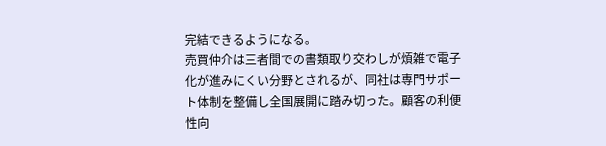完結できるようになる。
売買仲介は三者間での書類取り交わしが煩雑で電子化が進みにくい分野とされるが、同社は専門サポート体制を整備し全国展開に踏み切った。顧客の利便性向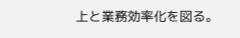上と業務効率化を図る。